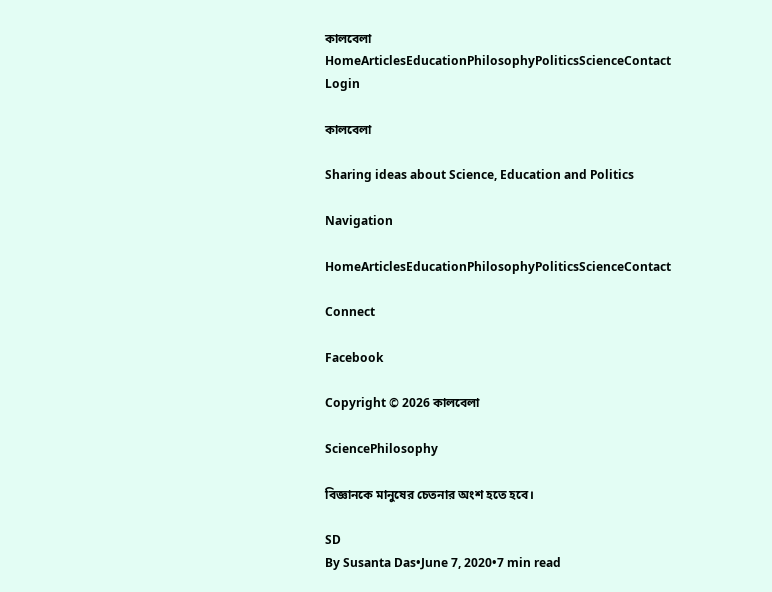কালবেলা
HomeArticlesEducationPhilosophyPoliticsScienceContact
Login

কালবেলা

Sharing ideas about Science, Education and Politics

Navigation

HomeArticlesEducationPhilosophyPoliticsScienceContact

Connect

Facebook

Copyright © 2026 কালবেলা

SciencePhilosophy

বিজ্ঞানকে মানুষের চেতনার অংশ হতে হবে।

SD
By Susanta Das•June 7, 2020•7 min read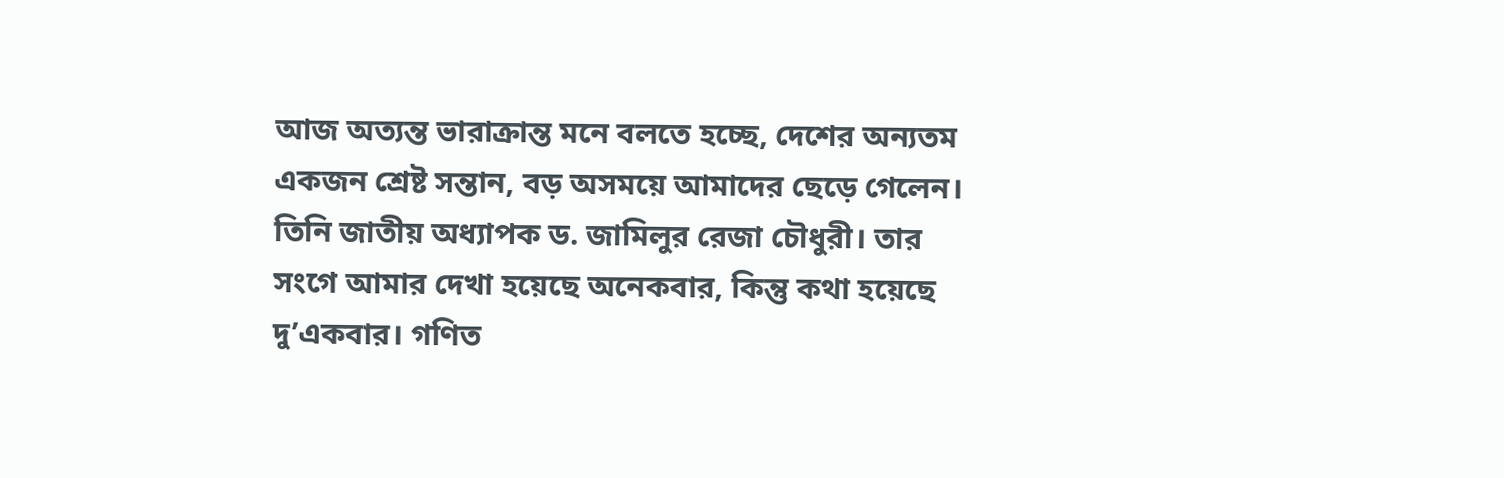আজ অত্যন্ত ভারাক্রান্ত মনে বলতে হচ্ছে, দেশের অন্যতম একজন শ্রেষ্ট সন্তান, বড় অসময়ে আমাদের ছেড়ে গেলেন। তিনি জাতীয় অধ্যাপক ড. জামিলুর রেজা চৌধুরী। তার সংগে আমার দেখা হয়েছে অনেকবার, কিন্তু কথা হয়েছে দু’একবার। গণিত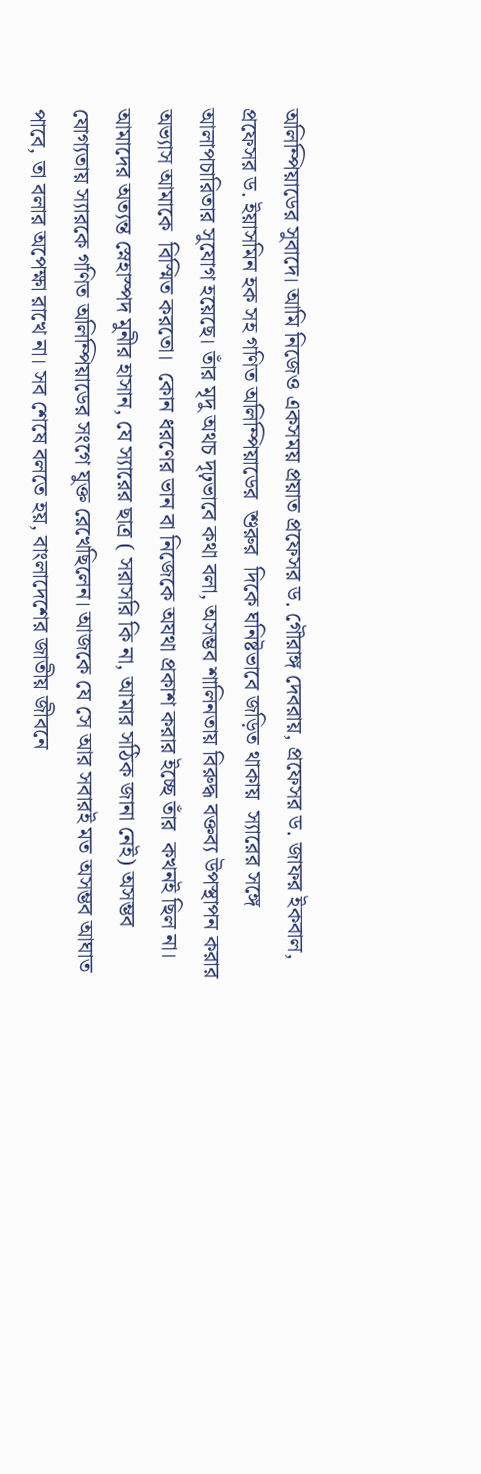অলিম্পিয়াডের সুবাদে। আমি নিজেও একসময় প্রয়াত প্রফেসর ড. গৌরাঙ্গ দেবরায়, প্রফেসর ড. জাফর ইকবাল, প্রফেসর ড. ইয়াসমিন হক সহ গণিত অলিম্পিয়াডের  শুরুর  দিকে ঘনিষ্টভাবে জড়িত থাকায়  স্যারের সঙ্গে আলাপচারিতার সুযোগ হয়েছে। তাঁর মৃদু অথচ দৃঢ়ভাবে কথা বলা, অসম্ভব শালিনতায় বিরুদ্ধ বক্তব্য উপস্থাপন করার অভ্যাস আমাকে  বিস্মিত করতো।  কোন ধরণের ভান বা নিজেকে অযথা প্রকাশ করার ইচ্ছে তাঁর  কখনই ছিল না। আমাদের অত্যন্ত স্নেহাস্পদ মুনীর হাসান, যে স্যারের ছাত্র ( সরাসরি কি না, আমার সঠিক জানা নেই) অসম্ভব যোগ্যতায় স্যারকে গণিত অলিম্পিয়াডের সংগে যুক্ত রেখেছিলেন। আজকে যে সে আর সবারই মত অসম্ভব আঘাত পাবে, তা বলার অপেক্ষা রাখে না। সব শেষে বলতে হয়, বাংলাদেশের জাতীয় জীবনে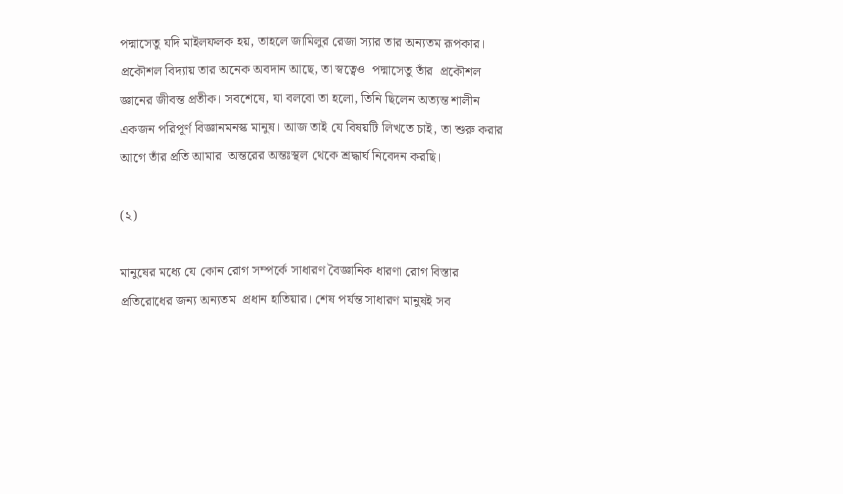পদ্মাসেতু যদি মাইলফলক হয়, তাহলে জামিলুর রেজা স্যার তার অন্যতম রূপকার। প্রকৌশল বিদ্যায় তার অনেক অবদান আছে, তা স্বত্বেও  পদ্মাসেতু তাঁর  প্রকৌশল  জ্ঞানের জীবন্ত প্রতীক। সবশেষে, যা বলবো তা হলো, তিনি ছিলেন অত্যন্ত শালীন একজন পরিপূর্ণ বিজ্ঞানমনস্ক মানুষ। আজ তাই যে বিষয়টি লিখতে চাই, তা শুরু করার আগে তাঁর প্রতি আমার  অন্তরের অন্তঃস্থল থেকে শ্রদ্ধার্ঘ নিবেদন করছি।

(২)

মানুষের মধ্যে যে কোন রোগ সম্পর্কে সাধারণ বৈজ্ঞানিক ধারণা রোগ বিস্তার প্রতিরোধের জন্য অন্যতম  প্রধান হাতিয়ার। শেষ পর্যন্ত সাধারণ মানুষই সব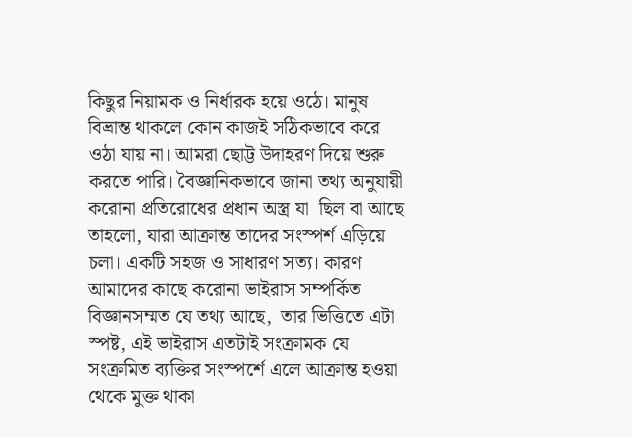কিছুর নিয়ামক ও নির্ধারক হয়ে ওঠে। মানুষ বিভ্রান্ত থাকলে কোন কাজই সঠিকভাবে করে ওঠা যায় না। আমরা ছোট্ট উদাহরণ দিয়ে শুরু করতে পারি। বৈজ্ঞানিকভাবে জানা তথ্য অনুযায়ী করোনা প্রতিরোধের প্রধান অস্ত্র যা  ছিল বা আছে তাহলো, যারা আক্রান্ত তাদের সংস্পর্শ এড়িয়ে চলা। একটি সহজ ও সাধারণ সত্য। কারণ আমাদের কাছে করোনা ভাইরাস সম্পর্কিত বিজ্ঞানসম্মত যে তথ্য আছে,  তার ভিত্তিতে এটা স্পষ্ট, এই ভাইরাস এতটাই সংক্রামক যে সংক্রমিত ব্যক্তির সংস্পর্শে এলে আক্রান্ত হওয়া  থেকে মুক্ত থাকা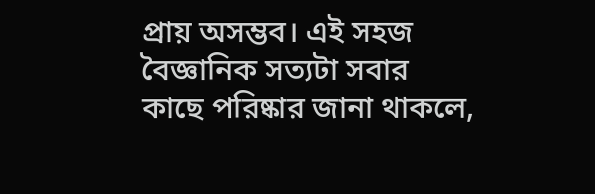প্রায় অসম্ভব। এই সহজ বৈজ্ঞানিক সত্যটা সবার কাছে পরিষ্কার জানা থাকলে,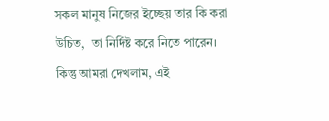সকল মানুষ নিজের ইচ্ছেয় তার কি করা উচিত,  তা নির্দিষ্ট করে নিতে পারেন। কিন্তু আমরা দেখলাম, এই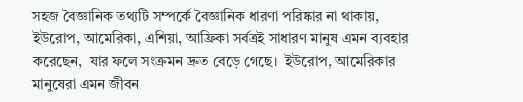সহজ বৈজ্ঞানিক তথ্যটি সম্পর্কে বৈজ্ঞানিক ধারণা পরিষ্কার না থাকায়, ইউরোপ, আমেরিকা, এশিয়া, আফ্রিকা সর্বত্রই সাধারণ মানুষ এমন ব্যবহার করেছেন,  যার ফলে সংক্রমন দ্রুত বেড়ে গেছে।  ইউরোপ, আমেরিকার মানুষেরা এমন জীবন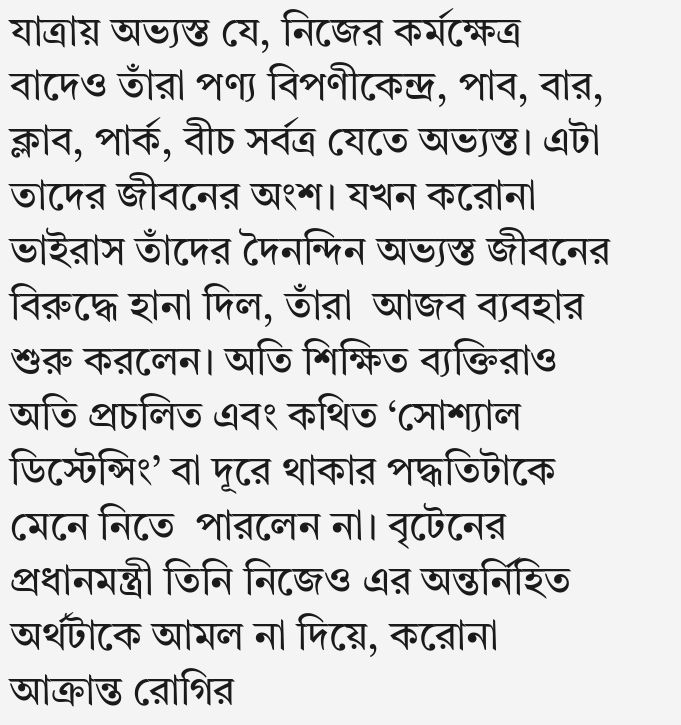যাত্রায় অভ্যস্ত যে, নিজের কর্মক্ষেত্র বাদেও তাঁরা পণ্য বিপণীকেন্দ্র, পাব, বার, ক্লাব, পার্ক, বীচ সর্বত্র যেতে অভ্যস্ত। এটা তাদের জীবনের অংশ। যখন করোনা ভাইরাস তাঁদের দৈনন্দিন অভ্যস্ত জীবনের বিরুদ্ধে হানা দিল, তাঁরা  আজব ব্যবহার শুরু করলেন। অতি শিক্ষিত ব্যক্তিরাও অতি প্রচলিত এবং কথিত ‘সোশ্যাল ডিস্টেন্সিং’ বা দূরে থাকার পদ্ধতিটাকে মেনে নিতে  পারলেন না। বৃটেনের প্রধানমন্ত্রী তিনি নিজেও এর অন্তর্নিহিত অর্থটাকে আমল না দিয়ে, করোনা আক্রান্ত রোগির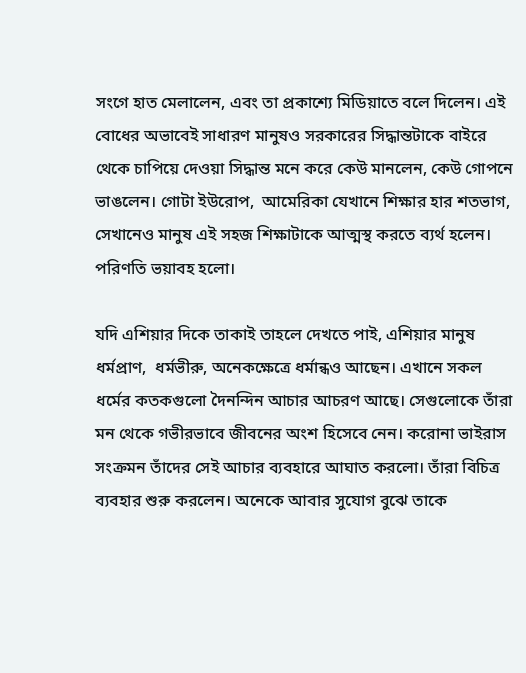সংগে হাত মেলালেন, এবং তা প্রকাশ্যে মিডিয়াতে বলে দিলেন। এই বোধের অভাবেই সাধারণ মানুষও সরকারের সিদ্ধান্তটাকে বাইরে থেকে চাপিয়ে দেওয়া সিদ্ধান্ত মনে করে কেউ মানলেন, কেউ গোপনে ভাঙলেন। গোটা ইউরোপ,  আমেরিকা যেখানে শিক্ষার হার শতভাগ, সেখানেও মানুষ এই সহজ শিক্ষাটাকে আত্মস্থ করতে ব্যর্থ হলেন। পরিণতি ভয়াবহ হলো।

যদি এশিয়ার দিকে তাকাই তাহলে দেখতে পাই, এশিয়ার মানুষ ধর্মপ্রাণ,  ধর্মভীরু, অনেকক্ষেত্রে ধর্মান্ধও আছেন। এখানে সকল ধর্মের কতকগুলো দৈনন্দিন আচার আচরণ আছে। সেগুলোকে তাঁরা মন থেকে গভীরভাবে জীবনের অংশ হিসেবে নেন। করোনা ভাইরাস সংক্রমন তাঁদের সেই আচার ব্যবহারে আঘাত করলো। তাঁরা বিচিত্র ব্যবহার শুরু করলেন। অনেকে আবার সুযোগ বুঝে তাকে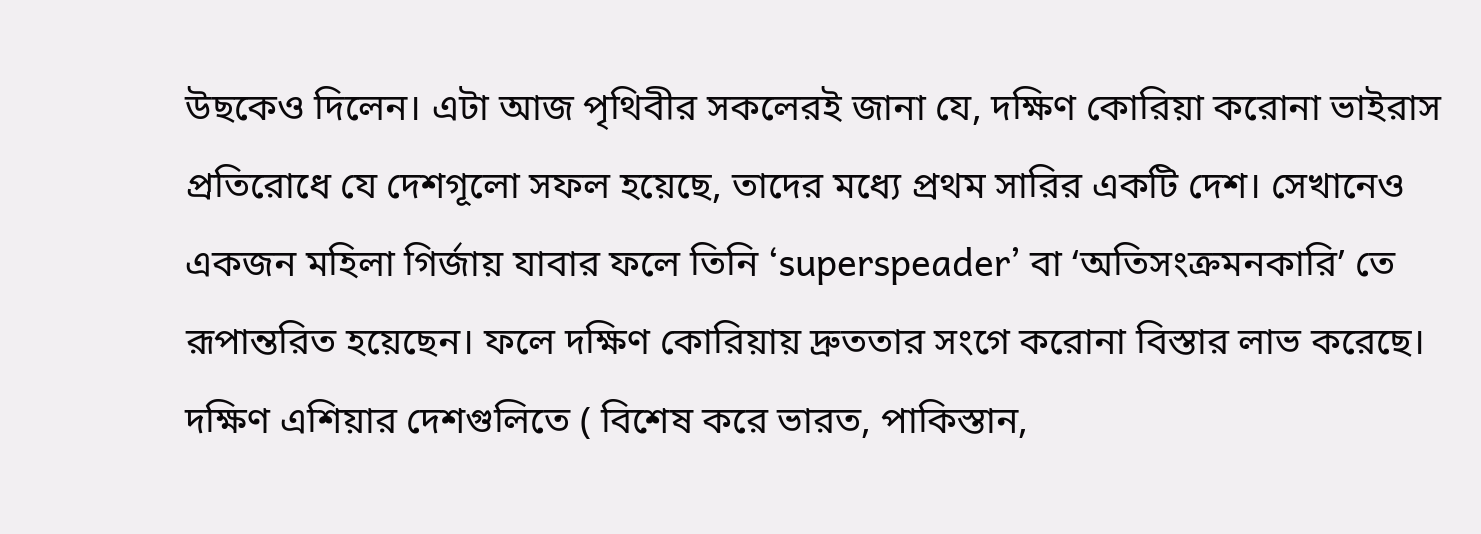উছকেও দিলেন। এটা আজ পৃথিবীর সকলেরই জানা যে, দক্ষিণ কোরিয়া করোনা ভাইরাস প্রতিরোধে যে দেশগূলো সফল হয়েছে, তাদের মধ্যে প্রথম সারির একটি দেশ। সেখানেও একজন মহিলা গির্জায় যাবার ফলে তিনি ‘superspeader’ বা ‘অতিসংক্রমনকারি’ তে রূপান্তরিত হয়েছেন। ফলে দক্ষিণ কোরিয়ায় দ্রুততার সংগে করোনা বিস্তার লাভ করেছে। দক্ষিণ এশিয়ার দেশগুলিতে ( বিশেষ করে ভারত, পাকিস্তান,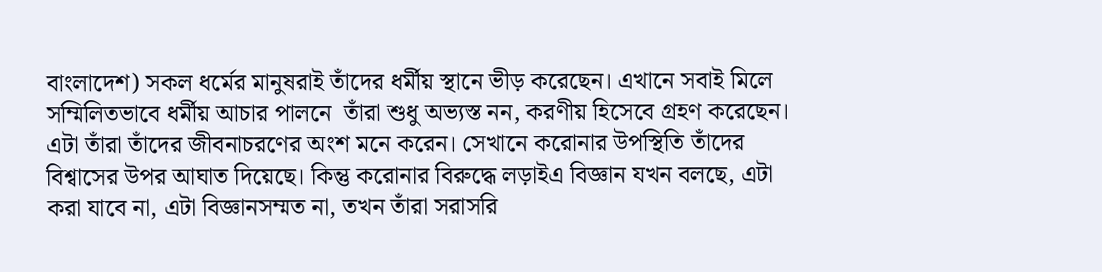বাংলাদেশ) সকল ধর্মের মানুষরাই তাঁদের ধর্মীয় স্থানে ভীড় করেছেন। এখানে সবাই মিলে সম্মিলিতভাবে ধর্মীয় আচার পালনে  তাঁরা শুধু অভ্যস্ত নন, করণীয় হিসেবে গ্রহণ করেছেন। এটা তাঁরা তাঁদের জীবনাচরণের অংশ মনে করেন। সেখানে করোনার উপস্থিতি তাঁদের বিশ্বাসের উপর আঘাত দিয়েছে। কিন্তু করোনার বিরুদ্ধে লড়াইএ বিজ্ঞান যখন বলছে, এটা করা যাবে না, এটা বিজ্ঞানসম্মত না, তখন তাঁরা সরাসরি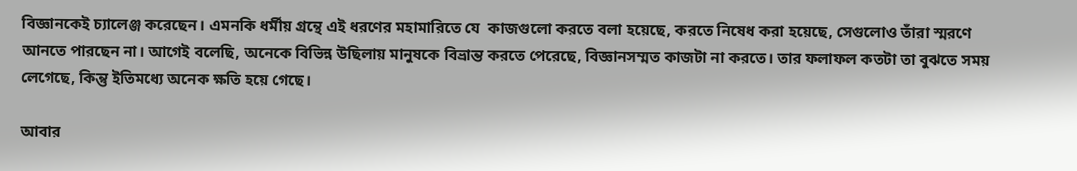বিজ্ঞানকেই চ্যালেঞ্জ করেছেন। এমনকি ধর্মীয় গ্রন্থে এই ধরণের মহামারিতে যে  কাজগুলো করতে বলা হয়েছে, করতে নিষেধ করা হয়েছে, সেগুলোও তাঁরা স্মরণে আনতে পারছেন না। আগেই বলেছি, অনেকে বিভিন্ন উছিলায় মানুষকে বিভ্রান্ত করতে পেরেছে, বিজ্ঞানসম্মত কাজটা না করতে। তার ফলাফল কতটা তা বুঝতে সময় লেগেছে, কিন্তু ইতিমধ্যে অনেক ক্ষতি হয়ে গেছে।

আবার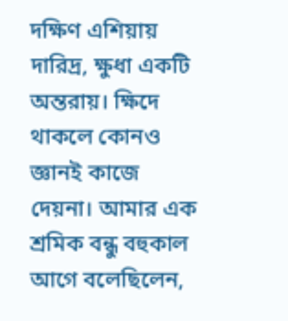দক্ষিণ এশিয়ায় দারিদ্র, ক্ষুধা একটি অন্তরায়। ক্ষিদে থাকলে কোনও জ্ঞানই কাজে দেয়না। আমার এক শ্রমিক বন্ধু বহুকাল আগে বলেছিলেন,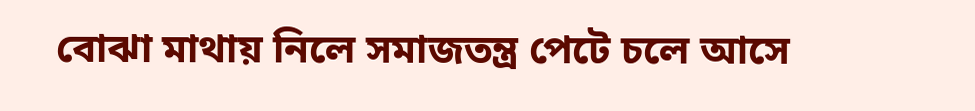বোঝা মাথায় নিলে সমাজতন্ত্র পেটে চলে আসে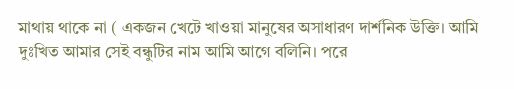মাথায় থাকে না ( একজন খেটে খাওয়া মানুষের অসাধারণ দার্শনিক উক্তি। আমি দুঃখিত আমার সেই বন্ধুটির নাম আমি আগে বলিনি। পরে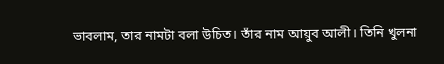ভাবলাম, তার নামটা বলা উচিত। তাঁর নাম আয়ুব আলী। তিনি খুলনা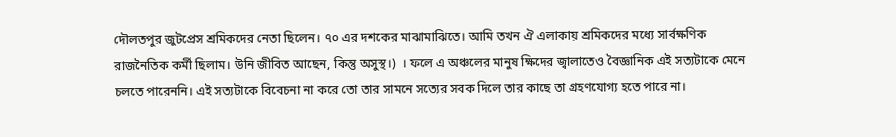দৌলতপুর জুটপ্রেস শ্রমিকদের নেতা ছিলেন। ৭০ এর দশকের মাঝামাঝিতে। আমি তখন ঐ এলাকায় শ্রমিকদের মধ্যে সার্বক্ষণিক রাজনৈতিক কর্মী ছিলাম। উনি জীবিত আছেন, কিন্তু অসুস্থ।)  । ফলে এ অঞ্চলের মানুষ ক্ষিদের জ্বালাতেও বৈজ্ঞানিক এই সত্যটাকে মেনে চলতে পারেননি। এই সত্যটাকে বিবেচনা না করে তো তার সামনে সত্যের সবক দিলে তার কাছে তা গ্রহণযোগ্য হতে পারে না।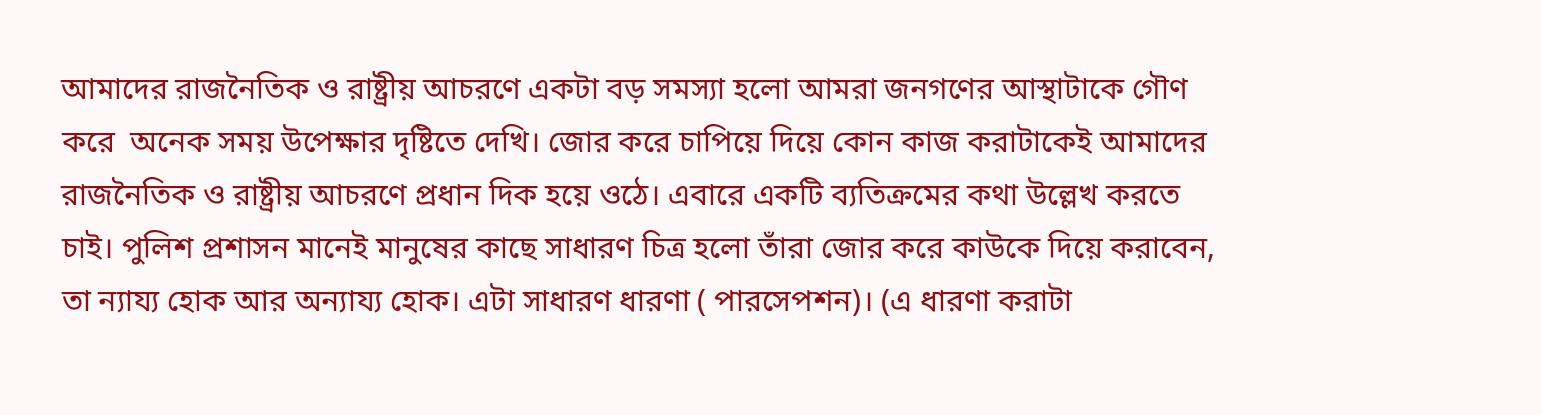আমাদের রাজনৈতিক ও রাষ্ট্রীয় আচরণে একটা বড় সমস্যা হলো আমরা জনগণের আস্থাটাকে গৌণ করে  অনেক সময় উপেক্ষার দৃষ্টিতে দেখি। জোর করে চাপিয়ে দিয়ে কোন কাজ করাটাকেই আমাদের রাজনৈতিক ও রাষ্ট্রীয় আচরণে প্রধান দিক হয়ে ওঠে। এবারে একটি ব্যতিক্রমের কথা উল্লেখ করতে চাই। পুলিশ প্রশাসন মানেই মানুষের কাছে সাধারণ চিত্র হলো তাঁরা জোর করে কাউকে দিয়ে করাবেন, তা ন্যায্য হোক আর অন্যায্য হোক। এটা সাধারণ ধারণা ( পারসেপশন)। (এ ধারণা করাটা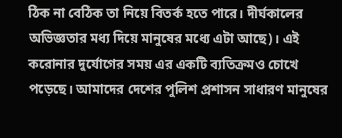ঠিক না বেঠিক তা নিয়ে বিতর্ক হতে পারে। দীর্ঘকালের অভিজ্ঞতার মধ্য দিয়ে মানুষের মধ্যে এটা আছে)। এই করোনার দুর্যোগের সময় এর একটি ব্যতিক্রমও চোখে পড়েছে। আমাদের দেশের পুলিশ প্রশাসন সাধারণ মানুষের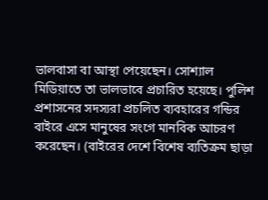ভালবাসা বা আস্থা পেয়েছেন। সোশ্যাল মিডিয়াতে তা ভালভাবে প্রচারিত হয়েছে। পুলিশ প্রশাসনের সদস্যরা প্রচলিত ব্যবহারের গন্ডির বাইরে এসে মানুষের সংগে মানবিক আচরণ করেছেন। (বাইরের দেশে বিশেষ ব্যতিক্রম ছাড়া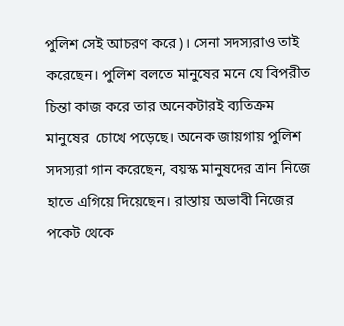পুলিশ সেই আচরণ করে)। সেনা সদস্যরাও তাই করেছেন। পুলিশ বলতে মানুষের মনে যে বিপরীত চিন্তা কাজ করে তার অনেকটারই ব্যতিক্রম মানুষের  চোখে পড়েছে। অনেক জায়গায় পুলিশ সদস্যরা গান করেছেন, বয়স্ক মানুষদের ত্রান নিজে হাতে এগিয়ে দিয়েছেন। রাস্তায় অভাবী নিজের পকেট থেকে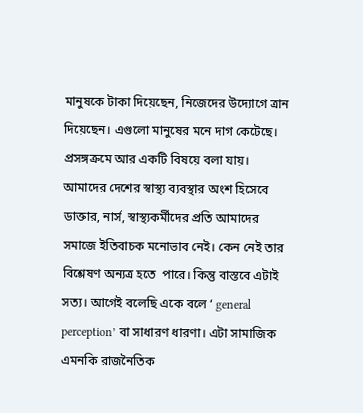মানুষকে টাকা দিয়েছেন, নিজেদের উদ্যোগে ত্রান দিয়েছেন। এগুলো মানুষের মনে দাগ কেটেছে। প্রসঙ্গক্রমে আর একটি বিষয়ে বলা যায়। আমাদের দেশের স্বাস্থ্য ব্যবস্থার অংশ হিসেবে ডাক্তার, নার্স, স্বাস্থ্যকর্মীদের প্রতি আমাদের সমাজে ইতিবাচক মনোভাব নেই। কেন নেই তার বিশ্লেষণ অন্যত্র হতে  পারে। কিন্তু বাস্তবে এটাই সত্য। আগেই বলেছি একে বলে ‘ general perception’ বা সাধারণ ধারণা। এটা সামাজিক এমনকি রাজনৈতিক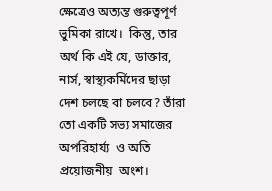ক্ষেত্রেও অত্যন্ত গুরুত্বপূর্ণ ভুমিকা রাখে।  কিন্তু, তার অর্থ কি এই যে, ডাক্তার, নার্স, স্বাস্থ্যকর্মিদের ছাড়া দেশ চলছে বা চলবে? তাঁরা তো একটি সভ্য সমাজের অপরিহার্য্য  ও অতি প্রয়োজনীয়  অংশ।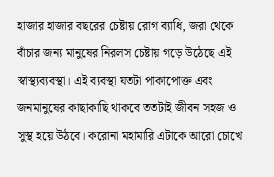হাজার হাজার বছরের চেষ্টায় রোগ ব্যাধি, জরা থেকে বাঁচার জন্য মানুষের নিরলস চেষ্টায় গড়ে উঠেছে এই স্বাস্থ্যব্যবস্থা। এই ব্যবস্থা যতটা পাকাপোক্ত এবং জনমানুষের কাছাকাছি থাকবে ততটাই জীবন সহজ ও সুস্থ হয়ে উঠবে। করোনা মহামারি এটাকে আরো চোখে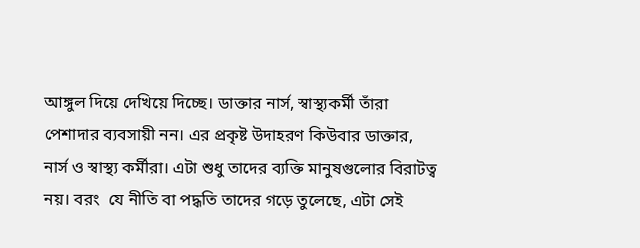আঙ্গুল দিয়ে দেখিয়ে দিচ্ছে। ডাক্তার নার্স, স্বাস্থ্যকর্মী তাঁরা পেশাদার ব্যবসায়ী নন। এর প্রকৃষ্ট উদাহরণ কিউবার ডাক্তার, নার্স ও স্বাস্থ্য কর্মীরা। এটা শুধু তাদের ব্যক্তি মানুষগুলোর বিরাটত্ব নয়। বরং  যে নীতি বা পদ্ধতি তাদের গড়ে তুলেছে, এটা সেই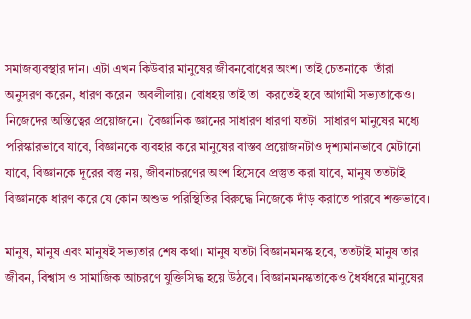সমাজব্যবস্থার দান। এটা এখন কিউবার মানুষের জীবনবোধের অংশ। তাই চেতনাকে  তাঁরা  অনুসরণ করেন, ধারণ করেন  অবলীলায়। বোধহয় তাই তা  করতেই হবে আগামী সভ্যতাকেও। নিজেদের অস্তিত্বের প্রয়োজনে।  বৈজ্ঞানিক জ্ঞানের সাধারণ ধারণা যতটা  সাধারণ মানুষের মধ্যে পরিস্কারভাবে যাবে, বিজ্ঞানকে ব্যবহার করে মানুষের বাস্তব প্রয়োজনটাও দৃশ্যমানভাবে মেটানো যাবে, বিজ্ঞানকে দূরের বস্তু নয়, জীবনাচরণের অংশ হিসেবে প্রস্তুত করা যাবে, মানুষ ততটাই  বিজ্ঞানকে ধারণ করে যে কোন অশুভ পরিস্থিতির বিরুদ্ধে নিজেকে দাঁড় করাতে পারবে শক্তভাবে।

মানুষ, মানুষ এবং মানুষই সভ্যতার শেষ কথা। মানুষ যতটা বিজ্ঞানমনস্ক হবে, ততটাই মানুষ তার জীবন, বিশ্বাস ও সামাজিক আচরণে যুক্তিসিদ্ধ হয়ে উঠবে। বিজ্ঞানমনস্কতাকেও ধৈর্যধরে মানুষের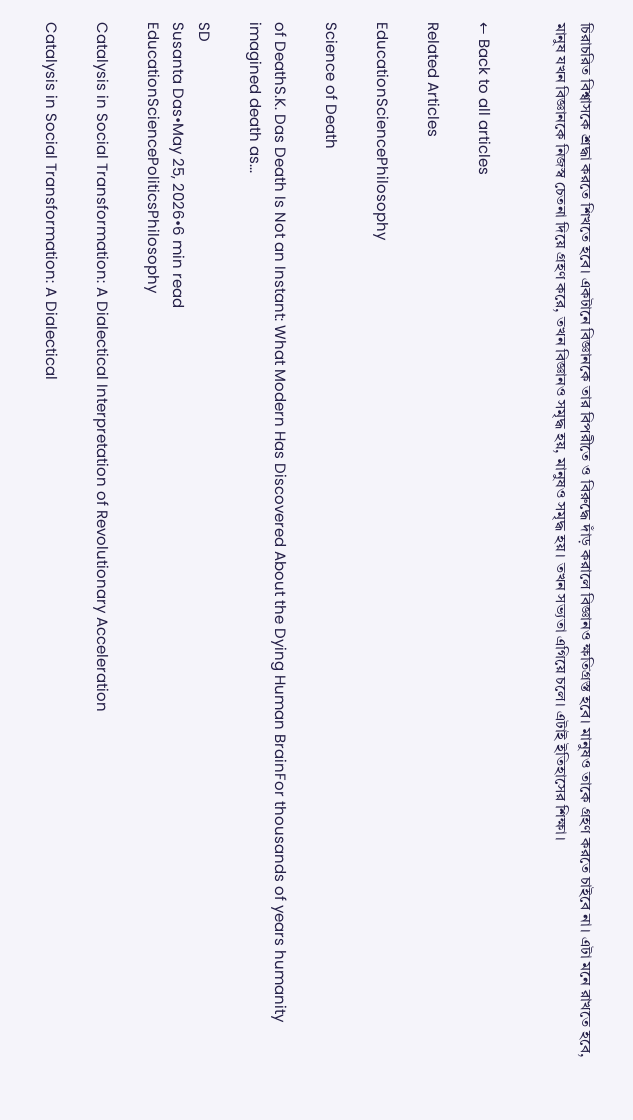চিরাচরিত বিশ্বাসকে শ্রদ্ধা করতে শিখতে হবে। একটানে বিজ্ঞানকে তার বিপরীতে ও বিরুদ্ধে দাঁড় করালে বিজ্ঞানও ক্ষতিগ্রস্ত হবে। মানুষও তাকে গ্রহণ করতে চাইবে না। এটা মনে রাখতে হবে, মানুষ যখন বিজ্ঞানকে নিজস্ব চেতনা দিয়ে গ্রহণ করে, তখন বিজ্ঞানও সমৃদ্ধ হয়, মানুষও সমৃদ্ধ হয়। তখন সভ্যতা এগিয়ে চলে। এটাই ইতিহাসের শিক্ষা।


← Back to all articles

Related Articles

EducationSciencePhilosophy

Science of Death

of DeathS.K. Das Death Is Not an Instant: What Modern Has Discovered About the Dying Human BrainFor thousands of years humanity imagined death as...

SD
Susanta Das•May 25, 2026•6 min read
EducationSciencePoliticsPhilosophy

Catalysis in Social Transformation: A Dialectical Interpretation of Revolutionary Acceleration

Catalysis in Social Transformation: A Dialectical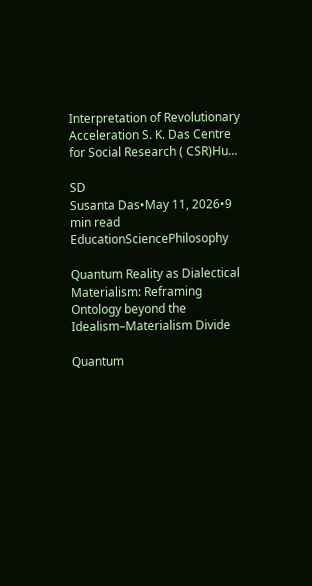Interpretation of Revolutionary Acceleration S. K. Das Centre for Social Research ( CSR)Hu...

SD
Susanta Das•May 11, 2026•9 min read
EducationSciencePhilosophy

Quantum Reality as Dialectical Materialism: Reframing Ontology beyond the Idealism–Materialism Divide

Quantum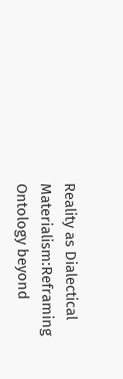Reality as Dialectical Materialism:Reframing Ontology beyond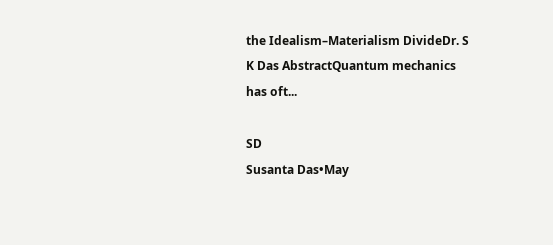the Idealism–Materialism DivideDr. S K Das AbstractQuantum mechanics has oft...

SD
Susanta Das•May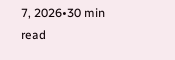7, 2026•30 min read